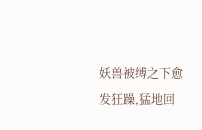妖兽被缚之下愈发狂躁,猛地回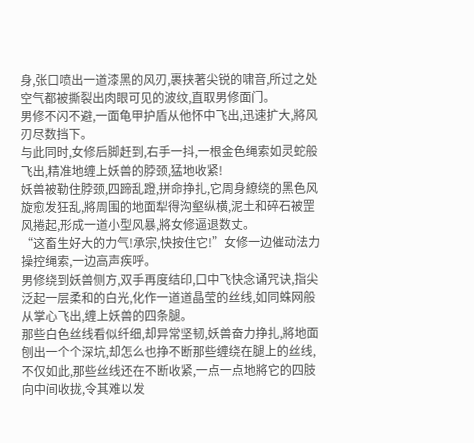身,张口喷出一道漆黑的风刃,裹挟著尖锐的啸音,所过之处空气都被撕裂出肉眼可见的波纹,直取男修面门。
男修不闪不避,一面龟甲护盾从他怀中飞出,迅速扩大,將风刃尽数挡下。
与此同时,女修后脚赶到,右手一抖,一根金色绳索如灵蛇般飞出,精准地缠上妖兽的脖颈,猛地收紧!
妖兽被勒住脖颈,四蹄乱蹬,拼命挣扎,它周身繚绕的黑色风旋愈发狂乱,將周围的地面犁得沟壑纵横,泥土和碎石被罡风捲起,形成一道小型风暴,將女修逼退数丈。
“这畜生好大的力气!承宗,快按住它!”女修一边催动法力操控绳索,一边高声疾呼。
男修绕到妖兽侧方,双手再度结印,口中飞快念诵咒诀,指尖泛起一层柔和的白光,化作一道道晶莹的丝线,如同蛛网般从掌心飞出,缠上妖兽的四条腿。
那些白色丝线看似纤细,却异常坚韧,妖兽奋力挣扎,將地面刨出一个个深坑,却怎么也挣不断那些缠绕在腿上的丝线,不仅如此,那些丝线还在不断收紧,一点一点地將它的四肢向中间收拢,令其难以发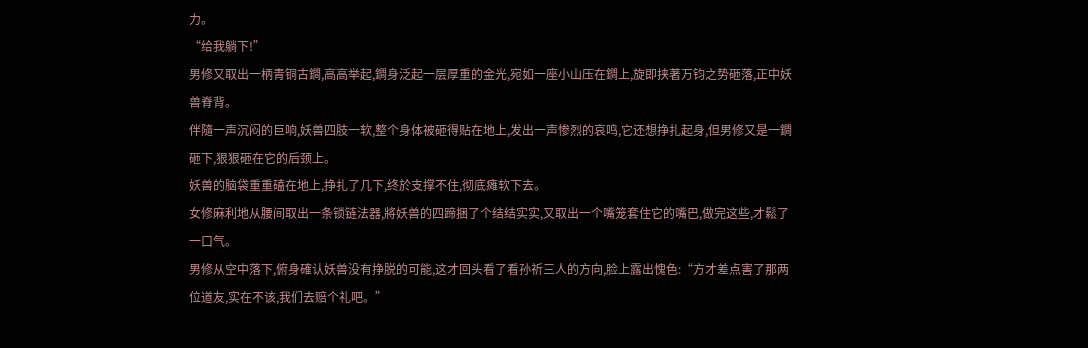力。
“给我躺下!”
男修又取出一柄青铜古鐧,高高举起,鐧身泛起一层厚重的金光,宛如一座小山压在鐧上,旋即挟著万钧之势砸落,正中妖兽脊背。
伴隨一声沉闷的巨响,妖兽四肢一软,整个身体被砸得贴在地上,发出一声惨烈的哀鸣,它还想挣扎起身,但男修又是一鐧砸下,狠狠砸在它的后颈上。
妖兽的脑袋重重磕在地上,挣扎了几下,终於支撑不住,彻底瘫软下去。
女修麻利地从腰间取出一条锁链法器,將妖兽的四蹄捆了个结结实实,又取出一个嘴笼套住它的嘴巴,做完这些,才鬆了一口气。
男修从空中落下,俯身確认妖兽没有挣脱的可能,这才回头看了看孙祈三人的方向,脸上露出愧色:“方才差点害了那两位道友,实在不该,我们去赔个礼吧。”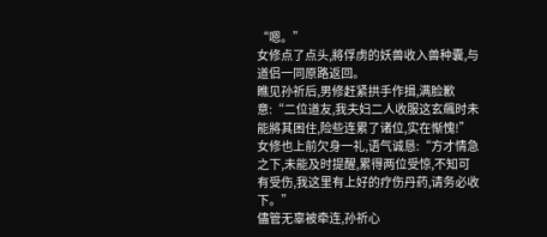“嗯。”
女修点了点头,將俘虏的妖兽收入兽种囊,与道侣一同原路返回。
瞧见孙祈后,男修赶紧拱手作揖,满脸歉意:“二位道友,我夫妇二人收服这玄飆时未能將其困住,险些连累了诸位,实在惭愧!”
女修也上前欠身一礼,语气诚恳:“方才情急之下,未能及时提醒,累得两位受惊,不知可有受伤,我这里有上好的疗伤丹药,请务必收下。”
儘管无辜被牵连,孙祈心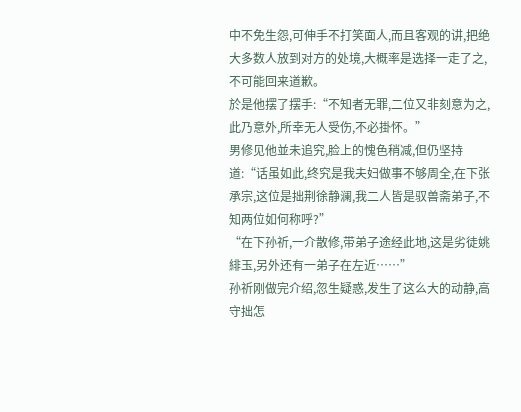中不免生怨,可伸手不打笑面人,而且客观的讲,把绝大多数人放到对方的处境,大概率是选择一走了之,不可能回来道歉。
於是他摆了摆手:“不知者无罪,二位又非刻意为之,此乃意外,所幸无人受伤,不必掛怀。”
男修见他並未追究,脸上的愧色稍减,但仍坚持道:“话虽如此,终究是我夫妇做事不够周全,在下张承宗,这位是拙荆徐静澜,我二人皆是驭兽斋弟子,不知两位如何称呼?”
“在下孙祈,一介散修,带弟子途经此地,这是劣徒姚緋玉,另外还有一弟子在左近……”
孙祈刚做完介绍,忽生疑惑,发生了这么大的动静,高守拙怎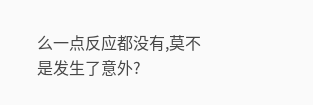么一点反应都没有,莫不是发生了意外?